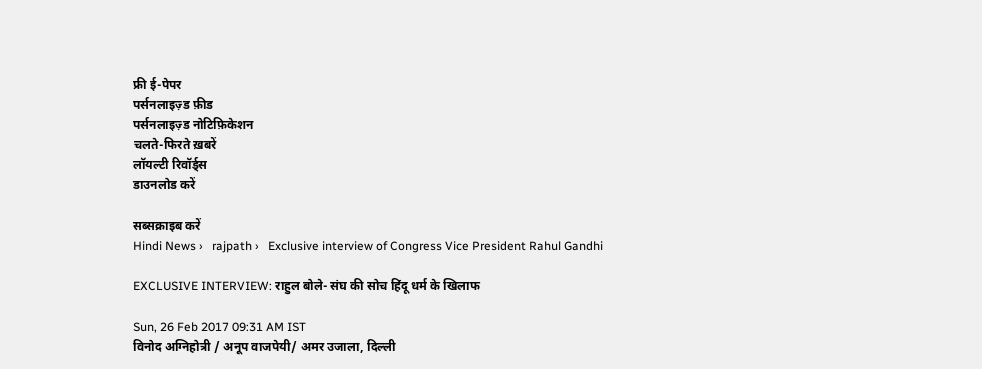फ्री ई-पेपर
पर्सनलाइज़्ड फ़ीड
पर्सनलाइज़्ड नोटिफ़िकेशन
चलते-फिरते ख़बरें
लॉयल्टी रिवॉर्ड्स
डाउनलोड करें

सब्सक्राइब करें
Hindi News ›   rajpath ›   Exclusive interview of Congress Vice President Rahul Gandhi

EXCLUSIVE INTERVIEW: राहुल बोले- संघ की सोच हिंदू धर्म के खिलाफ

Sun, 26 Feb 2017 09:31 AM IST
विनोद अग्निहोत्री / अनूप वाजपेयी/ अमर उजाला, दिल्ली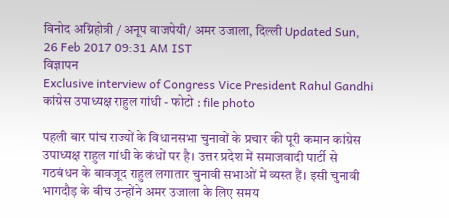विनोद अग्निहोत्री / अनूप वाजपेयी/ अमर उजाला, दिल्ली Updated Sun, 26 Feb 2017 09:31 AM IST
विज्ञापन
Exclusive interview of Congress Vice President Rahul Gandhi
कांग्रेस उपाध्यक्ष राहुल गांधी - फोटो : file photo

पहली बार पांच राज्यों के विधानसभा चुनावों के प्रचार की पूरी कमान कांग्रेस उपाध्यक्ष राहुल गांधी के कंधों पर है। उत्तर प्रदेश में समाजवादी पार्टी से गठबंधन के बावजूद राहुल लगातार चुनावी सभाओं में व्यस्त हैं। इसी चुनावी भागदौड़ के बीच उन्होंने अमर उजाला के लिए समय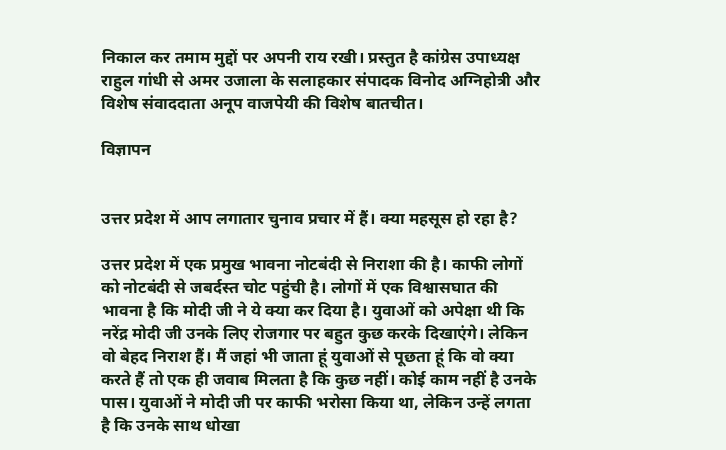निकाल कर तमाम मुद्दों पर अपनी राय रखी। प्रस्तुत है कांग्रेस उपाध्यक्ष राहुल गांधी से अमर उजाला के सलाहकार संपादक विनोद अग्निहोत्री और विशेष संवाददाता अनूप वाजपेयी की विशेष बातचीत।

विज्ञापन


उत्तर प्रदेश में आप लगातार चुनाव प्रचार में हैं। क्या महसूस हो रहा है?

उत्तर प्रदेश में एक प्रमुख भावना नोटबंदी से निराशा की है। काफी लोगों को नोटबंदी से जबर्दस्त चोट पहुंची है। लोगों में एक विश्वासघात की भावना है कि मोदी जी ने ये क्या कर दिया है। युवाओं को अपेक्षा थी कि नरेंद्र मोदी जी उनके लिए रोजगार पर बहुत कुछ करके दिखाएंगे। लेकिन वो बेहद निराश हैं। मैं जहां भी जाता हूं युवाओं से पूछता हूं कि वो क्या करते हैं तो एक ही जवाब मिलता है कि कुछ नहीं। कोई काम नहीं है उनके पास। युवाओं ने मोदी जी पर काफी भरोसा किया था, लेकिन उन्हें लगता है कि उनके साथ धोखा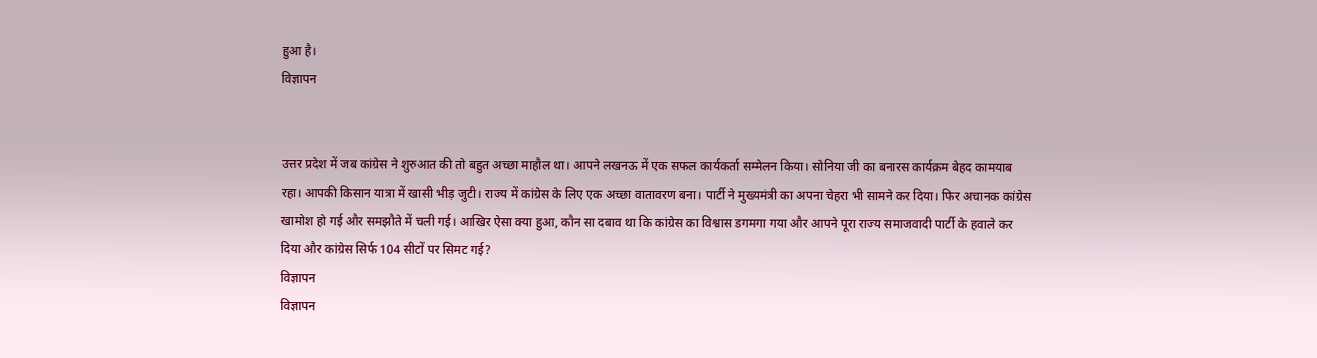हुआ है।
विज्ञापन


उत्तर प्रदेश में जब कांग्रेस ने शुरुआत की तो बहुत अच्छा माहौल था। आपने लखनऊ में एक सफल कार्यकर्ता सम्मेलन किया। सोनिया जी का बनारस कार्यक्रम बेहद कामयाब रहा। आपकी किसान यात्रा में खासी भीड़ जुटी। राज्य में कांग्रेस के लिए एक अच्छा वातावरण बना। पार्टी ने मुख्यमंत्री का अपना चेहरा भी सामने कर दिया। फिर अचानक कांग्रेस खामोश हो गई और समझौते में चली गई। आखिर ऐसा क्या हुआ, कौन सा दबाव था कि कांग्रेस का विश्वास डगमगा गया और आपने पूरा राज्य समाजवादी पार्टी के हवाले कर दिया और कांग्रेस सिर्फ 104 सीटों पर सिमट गई?
विज्ञापन
विज्ञापन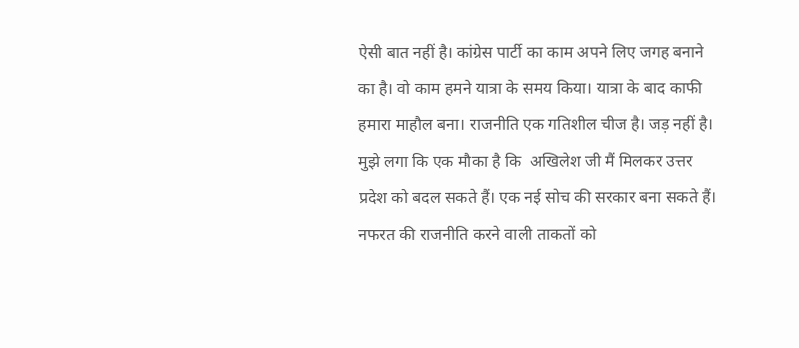ऐसी बात नहीं है। कांग्रेस पार्टी का काम अपने लिए जगह बनाने का है। वो काम हमने यात्रा के समय किया। यात्रा के बाद काफी हमारा माहौल बना। राजनीति एक गतिशील चीज है। जड़ नहीं है। मुझे लगा कि एक मौका है कि  अखिलेश जी मैं मिलकर उत्तर प्रदेश को बदल सकते हैं। एक नई सोच की सरकार बना सकते हैं। नफरत की राजनीति करने वाली ताकतों को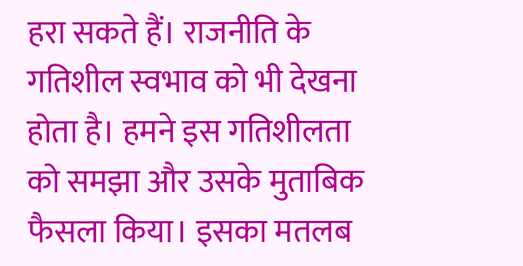हरा सकते हैं। राजनीति के गतिशील स्वभाव को भी देखना होता है। हमने इस गतिशीलता को समझा और उसके मुताबिक फैसला किया। इसका मतलब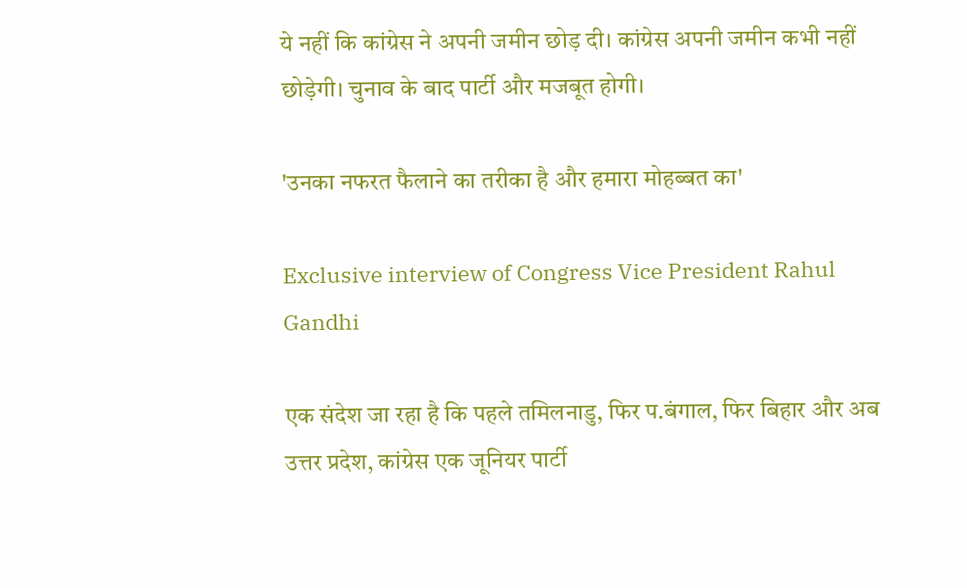ये नहीं कि कांग्रेस ने अपनी जमीन छोड़ दी। कांग्रेस अपनी जमीन कभी नहीं छोड़ेगी। चुनाव के बाद पार्टी और मजबूत होगी।

'उनका नफरत फैलाने का तरीका है और हमारा मोहब्बत का'

Exclusive interview of Congress Vice President Rahul Gandhi

एक संदेश जा रहा है कि पहले तमिलनाडु, फिर प.बंगाल, फिर बिहार और अब उत्तर प्रदेश, कांग्रेस एक जूनियर पार्टी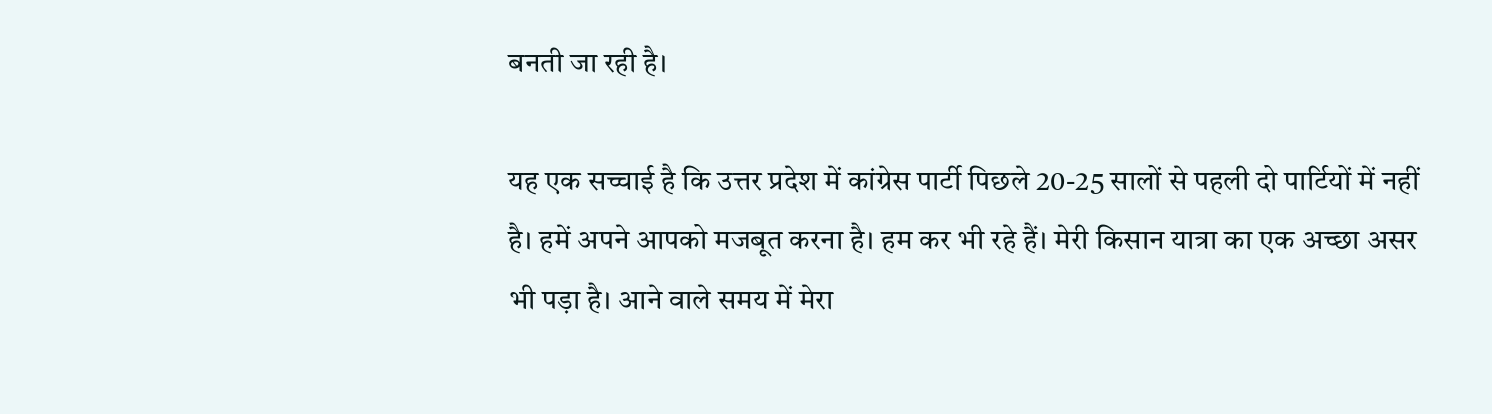बनती जा रही है।

यह एक सच्चाई है कि उत्तर प्रदेश में कांग्रेस पार्टी पिछले 20-25 सालों से पहली दो पार्टियों में नहीं है। हमें अपने आपको मजबूत करना है। हम कर भी रहे हैं। मेरी किसान यात्रा का एक अच्छा असर भी पड़ा है। आने वाले समय में मेरा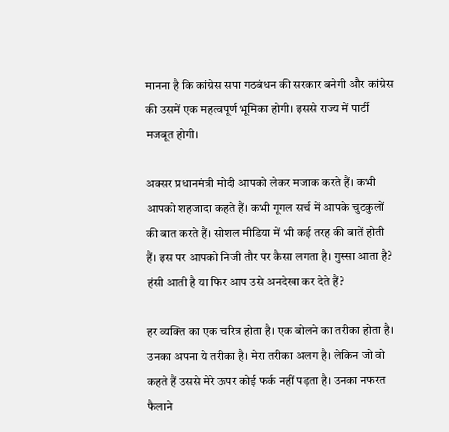मानना है कि कांग्रेस सपा गठबंधन की सरकार बनेगी और कांग्रेस की उसमें एक महत्वपूर्ण भूमिका होगी। इससे राज्य में पार्टी मजबूत होगी।

अक्सर प्रधानमंत्री मोदी आपको लेकर मजाक करते हैं। कभी आपको शहजादा कहते हैं। कभी गूगल सर्च में आपके चुटकुलों की बात करते हैं। सोशल मीडिया में भी कई तरह की बातें होती हैं। इस पर आपको निजी तौर पर कैसा लगता है। गुस्सा आता है? हंसी आती है या फिर आप उसे अनदेखा कर देते हैं?

हर व्यक्ति का एक चरित्र होता है। एक बोलने का तरीका होता है। उनका अपना ये तरीका है। मेरा तरीका अलग है। लेकिन जो वो कहते हैं उससे मेरे ऊपर कोई फर्क नहीं पड़ता है। उनका नफरत फैलाने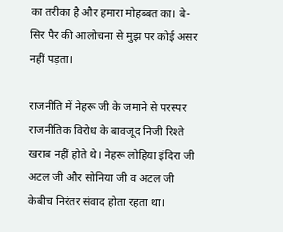का तरीका है और हमारा मोहब्बत का। बे-सिर पैर की आलोचना से मुझ पर कोई असर नहीं पड़ता।

राजनीति में नेहरू जी के जमाने से परस्पर राजनीतिक विरोध के बावजूद निजी रिश्ते खराब नहीं होते थे। नेहरू लोहिया इंदिरा जी अटल जी और सोनिया जी व अटल जी केबीच निरंतर संवाद होता रहता था।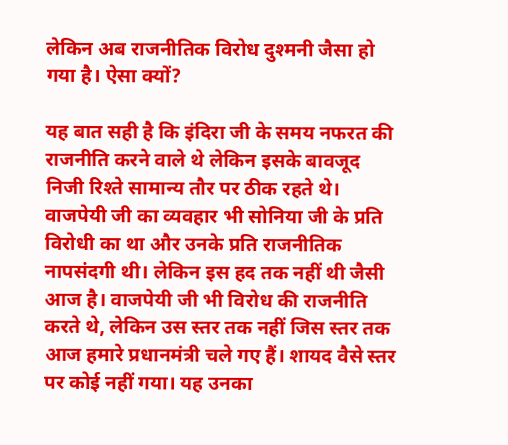लेकिन अब राजनीतिक विरोध दुश्मनी जैसा हो गया है। ऐसा क्यों?

यह बात सही है कि इंदिरा जी के समय नफरत की राजनीति करने वाले थे लेकिन इसके बावजूद निजी रिश्ते सामान्य तौर पर ठीक रहते थे। वाजपेयी जी का व्यवहार भी सोनिया जी के प्रति विरोधी का था और उनके प्रति राजनीतिक नापसंदगी थी। लेकिन इस हद तक नहीं थी जैसी आज है। वाजपेयी जी भी विरोध की राजनीति करते थे, लेकिन उस स्तर तक नहीं जिस स्तर तक आज हमारे प्रधानमंत्री चले गए हैं। शायद वैसे स्तर पर कोई नहीं गया। यह उनका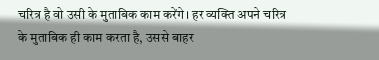चरित्र है वो उसी के मुताबिक काम करेंगे। हर व्यक्ति अपने चरित्र के मुताबिक ही काम करता है, उससे बाहर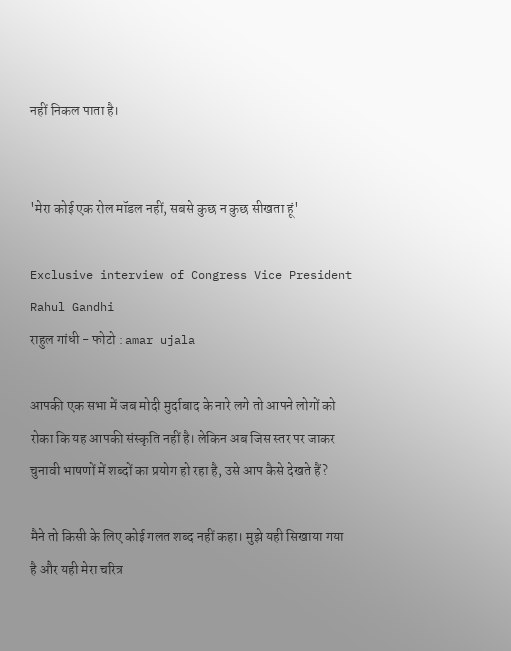नहीं निकल पाता है।


'मेरा कोई एक रोल मॉडल नहीं, सबसे कुछ न कुछ सीखता हूं'

Exclusive interview of Congress Vice President Rahul Gandhi
राहुल गांधी - फोटो : amar ujala

आपकी एक सभा में जब मोदी मुर्दाबाद के नारे लगे तो आपने लोगों को रोका कि यह आपकी संस्कृति नहीं है। लेकिन अब जिस स्तर पर जाकर चुनावी भाषणों में शब्दों का प्रयोग हो रहा है, उसे आप कैसे देखते हैं?

मैने तो किसी के लिए कोई गलत शब्द नहीं कहा। मुझे यही सिखाया गया है और यही मेरा चरित्र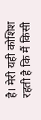है। मेरी यही कोशिश रहती है कि मैं किसी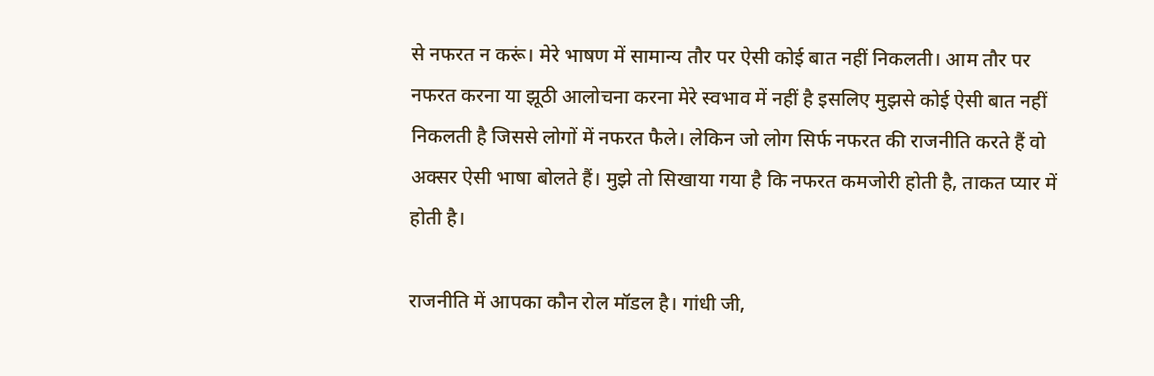से नफरत न करूं। मेरे भाषण में सामान्य तौर पर ऐसी कोई बात नहीं निकलती। आम तौर पर नफरत करना या झूठी आलोचना करना मेरे स्वभाव में नहीं है इसलिए मुझसे कोई ऐसी बात नहीं निकलती है जिससे लोगों में नफरत फैले। लेकिन जो लोग सिर्फ नफरत की राजनीति करते हैं वो अक्सर ऐसी भाषा बोलते हैं। मुझे तो सिखाया गया है कि नफरत कमजोरी होती है, ताकत प्यार में होती है।

राजनीति में आपका कौन रोल मॉडल है। गांधी जी,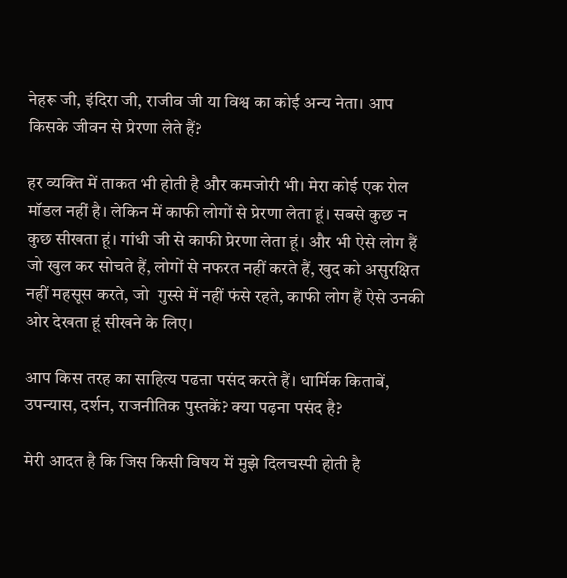नेहरू जी, इंदिरा जी, राजीव जी या विश्व का कोई अन्य नेता। आप किसके जीवन से प्रेरणा लेते हैं?

हर व्यक्ति में ताकत भी होती है और कमजोरी भी। मेरा कोई एक रोल मॉडल नहीं है। लेकिन में काफी लोगों से प्रेरणा लेता हूं। सबसे कुछ न कुछ सीखता हूं। गांधी जी से काफी प्रेरणा लेता हूं। और भी ऐसे लोग हैं जो खुल कर सोचते हैं, लोगों से नफरत नहीं करते हैं, खुद को असुरक्षित नहीं महसूस करते, जो  गुस्से में नहीं फंसे रहते, काफी लोग हैं ऐसे उनकी ओर देखता हूं सीखने के लिए।

आप किस तरह का साहित्य पढऩा पसंद करते हैं। धार्मिक किताबें, उपन्यास, दर्शन, राजनीतिक पुस्तकें? क्या पढ़ना पसंद है?

मेरी आदत है कि जिस किसी विषय में मुझे दिलचस्पी होती है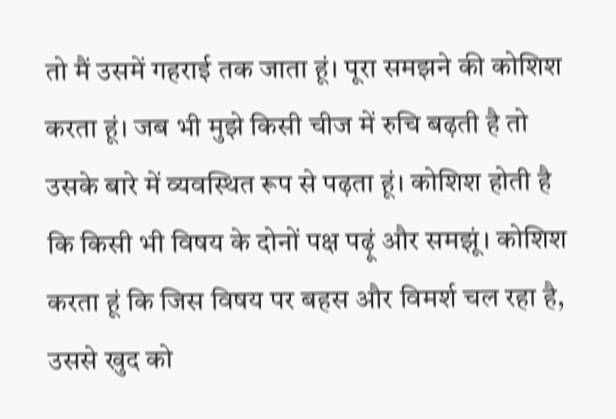तो मैं उसमें गहराई तक जाता हूं। पूरा समझने की कोशिश करता हूं। जब भी मुझे किसी चीज में रुचि बढ़ती है तो उसके बारे में व्यवस्थित रूप से पढ़ता हूं। कोशिश होती है कि किसी भी विषय के दोनों पक्ष पढ़ूं और समझूं। कोशिश करता हूं कि जिस विषय पर बहस और विमर्श चल रहा है, उससे खुद को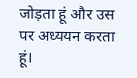जोड़ता हूं और उस पर अध्ययन करता हूं।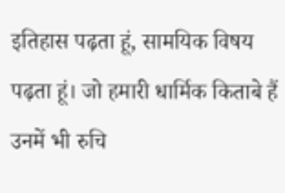इतिहास पढ़ता हूं, सामयिक विषय पढ़ता हूं। जो हमारी धार्मिक किताबे हैं उनमें भी रुचि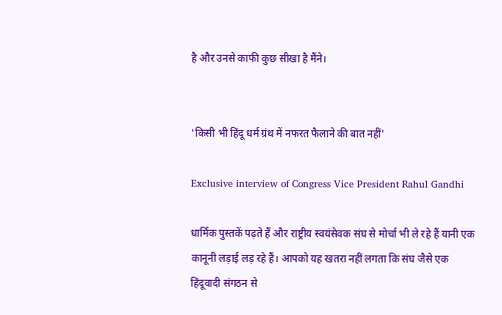है और उनसे काफी कुछ सीखा है मैंने।


'किसी भी हिंदू धर्म ग्रंथ में नफरत फैलाने की बात नहीं'

Exclusive interview of Congress Vice President Rahul Gandhi

धार्मिक पुस्तकें पढ़ते हैं और राष्ट्रीय स्वयंसेवक संघ से मोर्चा भी ले रहे हैं यानी एक कानूनी लड़ाई लड़ रहे हैं। आपको यह खतरा नहीं लगता कि संघ जैसे एक हिंदूवादी संगठन से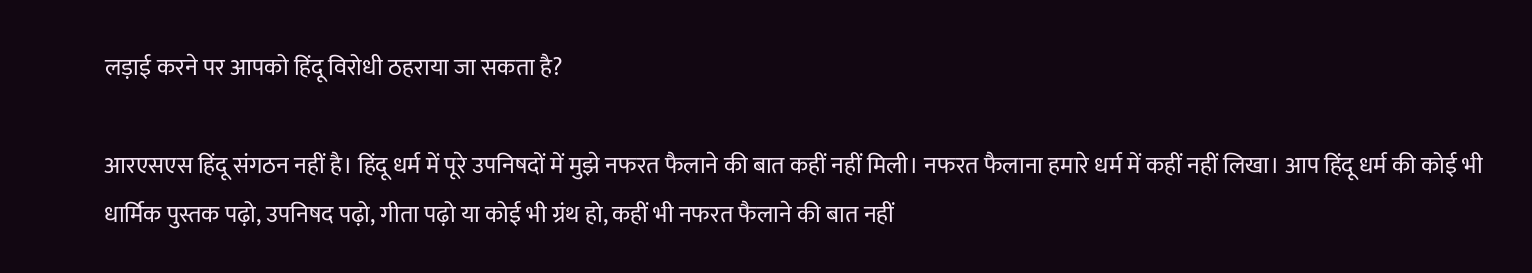लड़ाई करने पर आपको हिंदू विरोधी ठहराया जा सकता है?

आरएसएस हिंदू संगठन नहीं है। हिंदू धर्म में पूरे उपनिषदों में मुझे नफरत फैलाने की बात कहीं नहीं मिली। नफरत फैलाना हमारे धर्म में कहीं नहीं लिखा। आप हिंदू धर्म की कोई भी धार्मिक पुस्तक पढ़ो, उपनिषद पढ़ो, गीता पढ़ो या कोई भी ग्रंथ हो, कहीं भी नफरत फैलाने की बात नहीं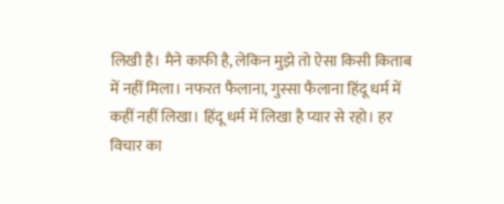लिखी है। मैने काफी है, लेकिन मुझे तो ऐसा किसी किताब में नहीं मिला। नफरत फैलाना, गुस्सा फैलाना हिंदू धर्म में कहीं नहीं लिखा। हिंदू धर्म में लिखा है प्यार से रहो। हर विचार का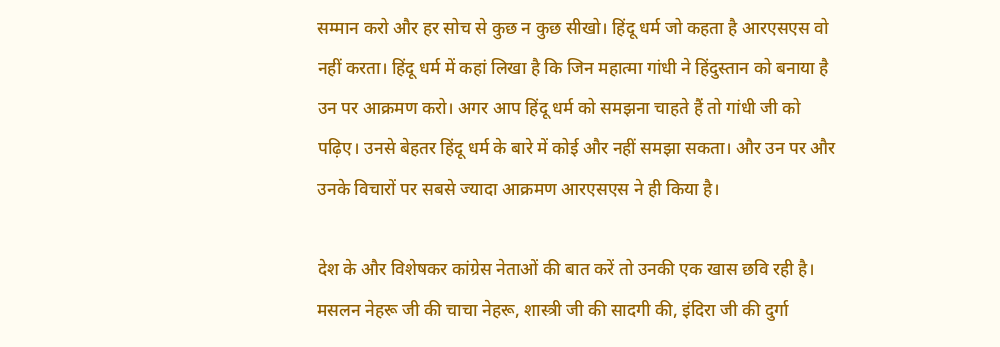सम्मान करो और हर सोच से कुछ न कुछ सीखो। हिंदू धर्म जो कहता है आरएसएस वो नहीं करता। हिंदू धर्म में कहां लिखा है कि जिन महात्मा गांधी ने हिंदुस्तान को बनाया है उन पर आक्रमण करो। अगर आप हिंदू धर्म को समझना चाहते हैं तो गांधी जी को पढ़िए। उनसे बेहतर हिंदू धर्म के बारे में कोई और नहीं समझा सकता। और उन पर और उनके विचारों पर सबसे ज्यादा आक्रमण आरएसएस ने ही किया है।

देश के और विशेषकर कांग्रेस नेताओं की बात करें तो उनकी एक खास छवि रही है। मसलन नेहरू जी की चाचा नेहरू, शास्त्री जी की सादगी की, इंदिरा जी की दुर्गा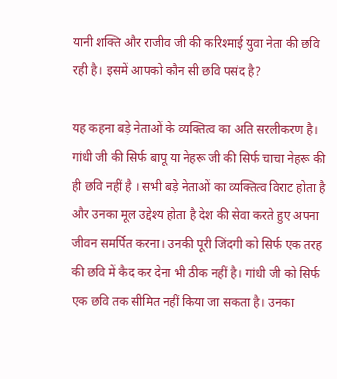यानी शक्ति और राजीव जी की करिश्माई युवा नेता की छवि रही है। इसमें आपको कौन सी छवि पसंद है?

यह कहना बड़े नेताओं के व्यक्तित्व का अति सरलीकरण है। गांधी जी की सिर्फ बापू या नेहरू जी की सिर्फ चाचा नेहरू की ही छवि नहीं है । सभी बड़े नेताओं का व्यक्तित्व विराट होता है और उनका मूल उद्देश्य होता है देश की सेवा करते हुए अपना जीवन समर्पित करना। उनकी पूरी जिंदगी को सिर्फ एक तरह की छवि में कैद कर देना भी ठीक नहीं है। गांधी जी को सिर्फ एक छवि तक सीमित नहीं किया जा सकता है। उनका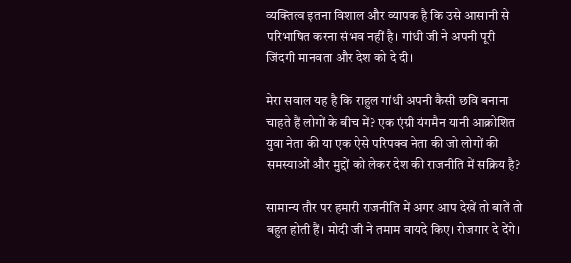व्यक्तित्व इतना विशाल और व्यापक है कि उसे आसानी से परिभाषित करना संभव नहीं है। गांधी जी ने अपनी पूरी जिंदगी मानवता और देश को दे दी।

मेरा सवाल यह है कि राहुल गांधी अपनी कैसी छवि बनाना चाहते हैं लोगों के बीच में? एक एंग्री यंगमैन यानी आक्रोशित युवा नेता की या एक ऐसे परिपक्व नेता की जो लोगों की समस्याओं और मुद्दों को लेकर देश की राजनीति में सक्रिय है?

सामान्य तौर पर हमारी राजनीति में अगर आप देखें तो बातें तो बहुत होती हैं। मोदी जी ने तमाम वायदे किए। रोजगार दे देंगे।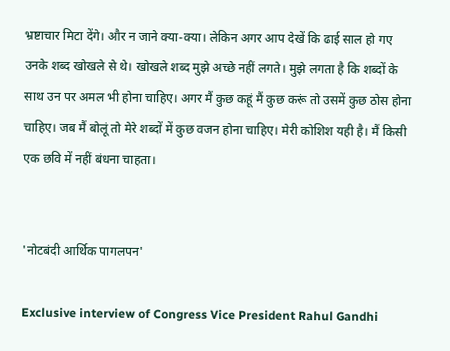भ्रष्टाचार मिटा देंगे। और न जाने क्या-क्या। लेकिन अगर आप देखें कि ढाई साल हो गए उनके शब्द खोखले से थे। खोखले शब्द मुझे अच्छे नहीं लगते। मुझे लगता है कि शब्दों के साथ उन पर अमल भी होना चाहिए। अगर मैं कुछ कहूं मैं कुछ करूं तो उसमें कुछ ठोस होना चाहिए। जब मैं बोलूं तो मेरे शब्दों में कुछ वजन होना चाहिए। मेरी कोशिश यही है। मैं किसी एक छवि में नहीं बंधना चाहता।


'नोटबंदी आर्थिक पागलपन'

Exclusive interview of Congress Vice President Rahul Gandhi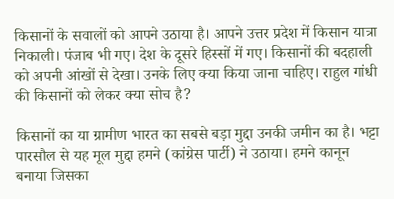किसानों के सवालों को आपने उठाया है। आपने उत्तर प्रदेश में किसान यात्रा निकाली। पंजाब भी गए। देश के दूसरे हिस्सों में गए। किसानों की बदहाली को अपनी आंखों से देखा। उनके लिए क्या किया जाना चाहिए। राहुल गांधी की किसानों को लेकर क्या सोच है?

किसानों का या ग्रामीण भारत का सबसे बड़ा मुद्दा उनकी जमीन का है। भट्टा पारसौल से यह मूल मुद्दा हमने (कांग्रेस पार्टी) ने उठाया। हमने कानून बनाया जिसका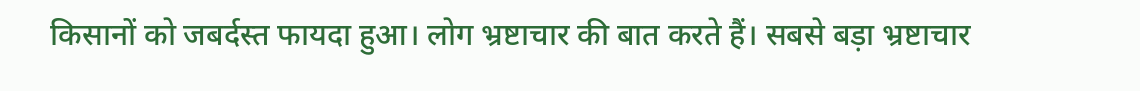किसानों को जबर्दस्त फायदा हुआ। लोग भ्रष्टाचार की बात करते हैं। सबसे बड़ा भ्रष्टाचार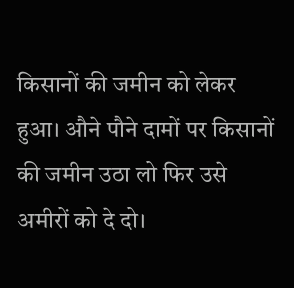किसानों की जमीन को लेकर हुआ। औने पौने दामों पर किसानों की जमीन उठा लो फिर उसे अमीरों को दे दो।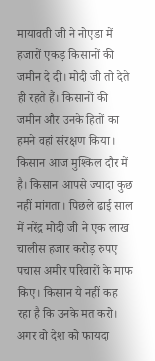मायावती जी ने नोएडा में हजारों एकड़ किसानों की जमीन दे दी। मोदी जी तो देते ही रहते हैं। किसानों की जमीन और उनके हितों का हमने वहां संरक्षण किया। किसान आज मुश्किल दौर में है। किसान आपसे ज्यादा कुछ नहीं मांगता। पिछले ढाई साल में नरेंद्र मोदी जी ने एक लाख चालीस हजार करोड़ रुपए पचास अमीर परिवारों के माफ किए। किसान ये नहीं कह रहा है कि उनके मत करो। अगर वो देश को फायदा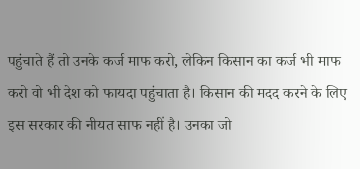पहुंचाते हैं तो उनके कर्ज माफ करो, लेकिन किसान का कर्ज भी माफ करो वो भी देश को फायदा पहुंचाता है। किसान की मदद करने के लिए इस सरकार की नीयत साफ नहीं है। उनका जो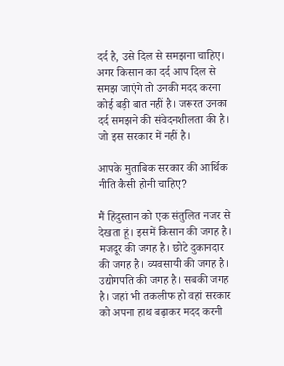दर्द है, उसे दिल से समझना चाहिए। अगर किसान का दर्द आप दिल से समझ जाएंगे तो उनकी मदद करना कोई बड़ी बात नहीं है। जरूरत उनका दर्द समझने की संवेदनशीलता की है। जो इस सरकार में नहीं है।

आपके मुताबिक सरकार की आर्थिक नीति कैसी होनी चाहिए?

मैं हिंदुस्तान को एक संतुलित नजर से देखता हूं। इसमें किसान की जगह है। मजदूर की जगह है। छोटे दुकानदार की जगह है। व्यवसायी की जगह है। उद्योगपति की जगह है। सबकी जगह है। जहां भी तकलीफ हो वहां सरकार को अपना हाथ बढ़ाकर मदद करनी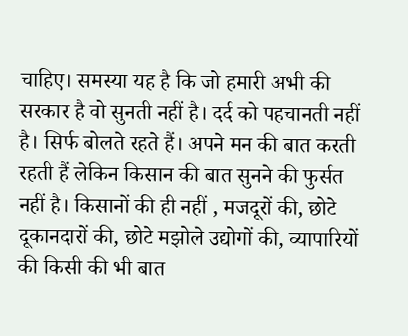चाहिए। समस्या यह है कि जो हमारी अभी की सरकार है वो सुनती नहीं है। दर्द को पहचानती नहीं है। सिर्फ बोलते रहते हैं। अपने मन की बात करती रहती हैं लेकिन किसान की बात सुनने की फुर्सत नहीं है। किसानों की ही नहीं , मजदूरों की, छोटे दूकानदारों की, छोटे मझोले उद्योगों की, व्यापारियों की किसी की भी बात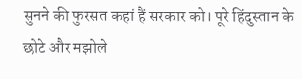सुनने की फुरसत कहां हैं सरकार को। पूरे हिंदुस्तान के छोटे और मझोले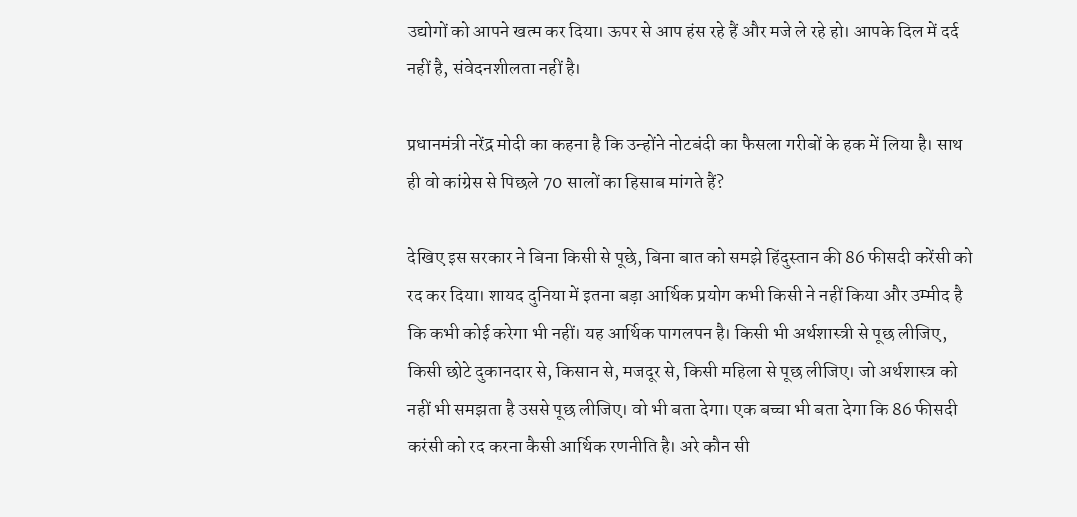उद्योगों को आपने खत्म कर दिया। ऊपर से आप हंस रहे हैं और मजे ले रहे हो। आपके दिल में दर्द नहीं है, संवेदनशीलता नहीं है।

प्रधानमंत्री नरेंद्र मोदी का कहना है कि उन्होंने नोटबंदी का फैसला गरीबों के हक में लिया है। साथ ही वो कांग्रेस से पिछले 70 सालों का हिसाब मांगते हैं?

देखिए इस सरकार ने बिना किसी से पूछे, बिना बात को समझे हिंदुस्तान की 86 फीसदी करेंसी को रद कर दिया। शायद दुनिया में इतना बड़ा आर्थिक प्रयोग कभी किसी ने नहीं किया और उम्मीद है कि कभी कोई करेगा भी नहीं। यह आर्थिक पागलपन है। किसी भी अर्थशास्त्री से पूछ लीजिए, किसी छोटे दुकानदार से, किसान से, मजदूर से, किसी महिला से पूछ लीजिए। जो अर्थशास्त्र को नहीं भी समझता है उससे पूछ लीजिए। वो भी बता देगा। एक बच्चा भी बता देगा कि 86 फीसदी करंसी को रद करना कैसी आर्थिक रणनीति है। अरे कौन सी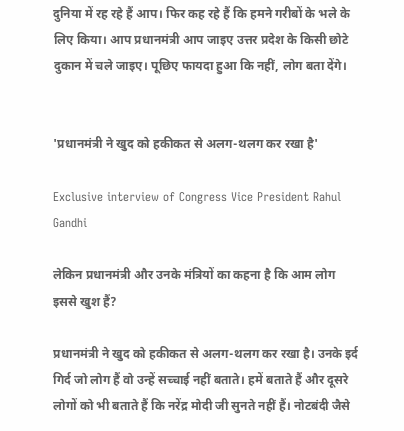दुनिया में रह रहे हैं आप। फिर कह रहे हैं कि हमने गरीबों के भले के लिए किया। आप प्रधानमंत्री आप जाइए उत्तर प्रदेश के किसी छोटे दुकान में चले जाइए। पूछिए फायदा हुआ कि नहीं, लोग बता देंगे।


'प्रधानमंत्री ने खुद को हकीकत से अलग-थलग कर रखा है'

Exclusive interview of Congress Vice President Rahul Gandhi

लेकिन प्रधानमंत्री और उनके मंत्रियों का कहना है कि आम लोग इससे खुश हैं?

प्रधानमंत्री ने खुद को हकीकत से अलग-थलग कर रखा है। उनके इर्द गिर्द जो लोग हैं वो उन्हें सच्चाई नहीं बताते। हमें बताते हैं और दूसरे लोगों को भी बताते हैं कि नरेंद्र मोदी जी सुनते नहीं हैं। नोटबंदी जैसे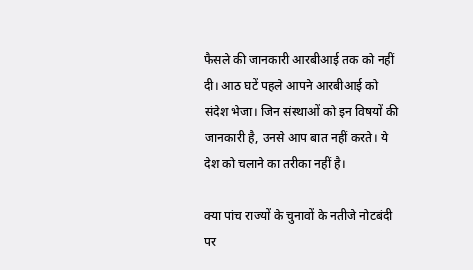फैसले की जानकारी आरबीआई तक को नहीं दी। आठ घटें पहले आपने आरबीआई को संदेश भेजा। जिन संस्थाओं को इन विषयों की जानकारी है, उनसे आप बात नहीं करते। ये देश को चलाने का तरीका नहीं है।

क्या पांच राज्यों के चुनावों के नतीजे नोटबंदी पर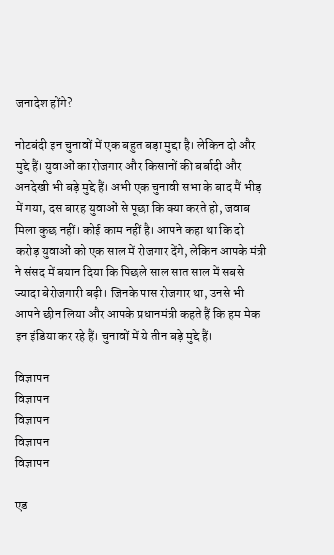जनादेश होंगे?

नोटबंदी इन चुनावों में एक बहुत बड़ा मुद्दा है। लेकिन दो और मुद्दे हैं। युवाओं का रोजगार और किसानों की बर्बादी और अनदेखी भी बड़े मुद्दे हैं। अभी एक चुनावी सभा के बाद मैं भीड़ में गया, दस बारह युवाओं से पूछा कि क्या करते हो, जवाब मिला कुछ नहीं। कोई काम नहीं है। आपने कहा था कि दो करोड़ युवाओं को एक साल में रोजगार देंगे, लेकिन आपके मंत्री ने संसद में बयान दिया कि पिछले साल सात साल में सबसे ज्यादा बेरोजगारी बढ़ी। जिनके पास रोजगार था, उनसे भी आपने छीन लिया और आपके प्रधानमंत्री कहते हैं कि हम मेक इन इंडिया कर रहे हैं। चुनावों में ये तीन बड़े मुद्दे हैं।

विज्ञापन
विज्ञापन
विज्ञापन
विज्ञापन
विज्ञापन

एड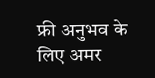फ्री अनुभव के लिए अमर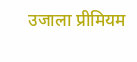उजाला प्रीमियम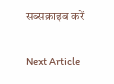सब्सक्राइब करें

Next Article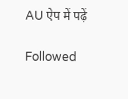AU ऐप में पढ़ें

Followed